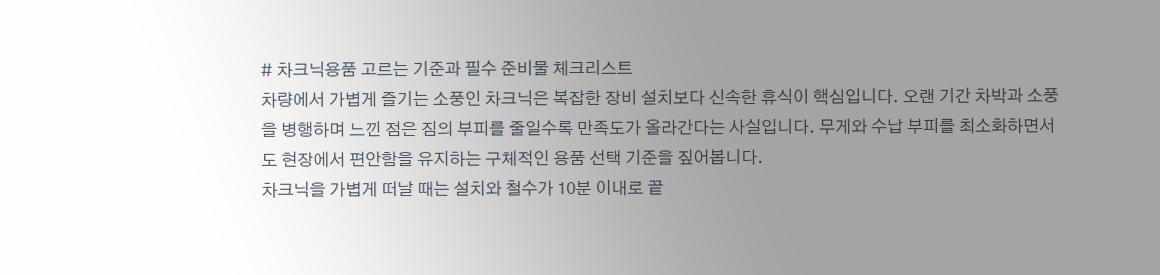# 차크닉용품 고르는 기준과 필수 준비물 체크리스트
차량에서 가볍게 즐기는 소풍인 차크닉은 복잡한 장비 설치보다 신속한 휴식이 핵심입니다. 오랜 기간 차박과 소풍을 병행하며 느낀 점은 짐의 부피를 줄일수록 만족도가 올라간다는 사실입니다. 무게와 수납 부피를 최소화하면서도 현장에서 편안함을 유지하는 구체적인 용품 선택 기준을 짚어봅니다.
차크닉을 가볍게 떠날 때는 설치와 철수가 10분 이내로 끝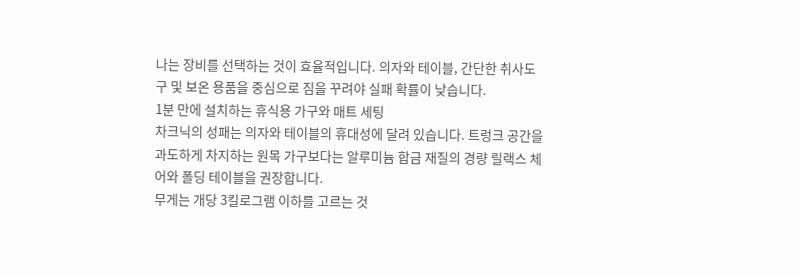나는 장비를 선택하는 것이 효율적입니다. 의자와 테이블, 간단한 취사도구 및 보온 용품을 중심으로 짐을 꾸려야 실패 확률이 낮습니다.
1분 만에 설치하는 휴식용 가구와 매트 세팅
차크닉의 성패는 의자와 테이블의 휴대성에 달려 있습니다. 트렁크 공간을 과도하게 차지하는 원목 가구보다는 알루미늄 합금 재질의 경량 릴랙스 체어와 폴딩 테이블을 권장합니다.
무게는 개당 3킬로그램 이하를 고르는 것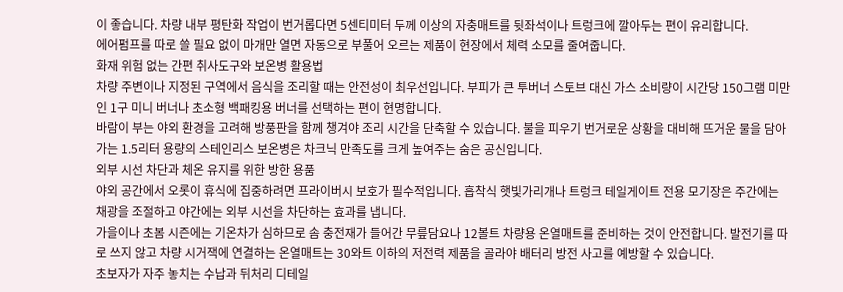이 좋습니다. 차량 내부 평탄화 작업이 번거롭다면 5센티미터 두께 이상의 자충매트를 뒷좌석이나 트렁크에 깔아두는 편이 유리합니다.
에어펌프를 따로 쓸 필요 없이 마개만 열면 자동으로 부풀어 오르는 제품이 현장에서 체력 소모를 줄여줍니다.
화재 위험 없는 간편 취사도구와 보온병 활용법
차량 주변이나 지정된 구역에서 음식을 조리할 때는 안전성이 최우선입니다. 부피가 큰 투버너 스토브 대신 가스 소비량이 시간당 150그램 미만인 1구 미니 버너나 초소형 백패킹용 버너를 선택하는 편이 현명합니다.
바람이 부는 야외 환경을 고려해 방풍판을 함께 챙겨야 조리 시간을 단축할 수 있습니다. 불을 피우기 번거로운 상황을 대비해 뜨거운 물을 담아가는 1.5리터 용량의 스테인리스 보온병은 차크닉 만족도를 크게 높여주는 숨은 공신입니다.
외부 시선 차단과 체온 유지를 위한 방한 용품
야외 공간에서 오롯이 휴식에 집중하려면 프라이버시 보호가 필수적입니다. 흡착식 햇빛가리개나 트렁크 테일게이트 전용 모기장은 주간에는 채광을 조절하고 야간에는 외부 시선을 차단하는 효과를 냅니다.
가을이나 초봄 시즌에는 기온차가 심하므로 솜 충전재가 들어간 무릎담요나 12볼트 차량용 온열매트를 준비하는 것이 안전합니다. 발전기를 따로 쓰지 않고 차량 시거잭에 연결하는 온열매트는 30와트 이하의 저전력 제품을 골라야 배터리 방전 사고를 예방할 수 있습니다.
초보자가 자주 놓치는 수납과 뒤처리 디테일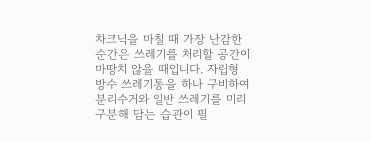차크닉을 마칠 때 가장 난감한 순간은 쓰레기를 처리할 공간이 마땅치 않을 때입니다. 자립형 방수 쓰레기통을 하나 구비하여 분리수거와 일반 쓰레기를 미리 구분해 담는 습관이 필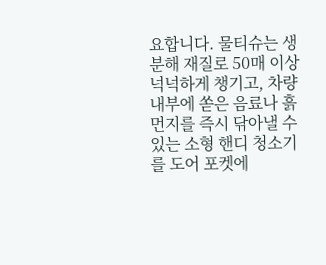요합니다. 물티슈는 생분해 재질로 50매 이상 넉넉하게 챙기고, 차량 내부에 쏟은 음료나 흙먼지를 즉시 닦아낼 수 있는 소형 핸디 청소기를 도어 포켓에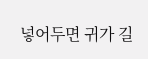넣어두면 귀가 길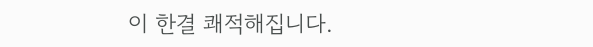이 한결 쾌적해집니다.